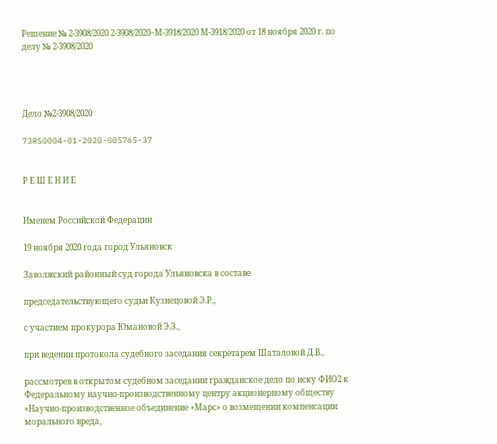Решение № 2-3908/2020 2-3908/2020~М-3918/2020 М-3918/2020 от 18 ноября 2020 г. по делу № 2-3908/2020




Дело №2-3908/2020

73RS0004-01-2020-005765-37


Р Е Ш Е Н И Е


Именем Российской Федерации

19 ноября 2020 года город Ульяновск

Заволжский районный суд города Ульяновска в составе

председательствующего судьи Кузнецовой Э.Р.,

с участием прокурора Юмановой Э.З.,

при ведении протокола судебного заседания секретарем Шаталовой Д.В.,

рассмотрев в открытом судебном заседании гражданское дело по иску ФИО2 к Федеральному научно-производственному центру акционерному обществу «Научно-производственное объединение «Марс» о возмещении компенсации морального вреда,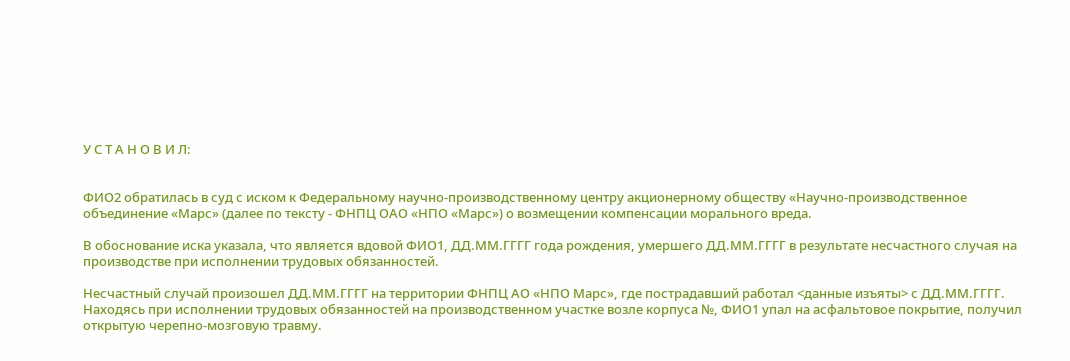У С Т А Н О В И Л:


ФИО2 обратилась в суд с иском к Федеральному научно-производственному центру акционерному обществу «Научно-производственное объединение «Марс» (далее по тексту - ФНПЦ ОАО «НПО «Марс») о возмещении компенсации морального вреда.

В обоснование иска указала, что является вдовой ФИО1, ДД.ММ.ГГГГ года рождения, умершего ДД.ММ.ГГГГ в результате несчастного случая на производстве при исполнении трудовых обязанностей.

Несчастный случай произошел ДД.ММ.ГГГГ на территории ФНПЦ АО «НПО Марс», где пострадавший работал <данные изъяты> с ДД.ММ.ГГГГ. Находясь при исполнении трудовых обязанностей на производственном участке возле корпуса №, ФИО1 упал на асфальтовое покрытие, получил открытую черепно-мозговую травму.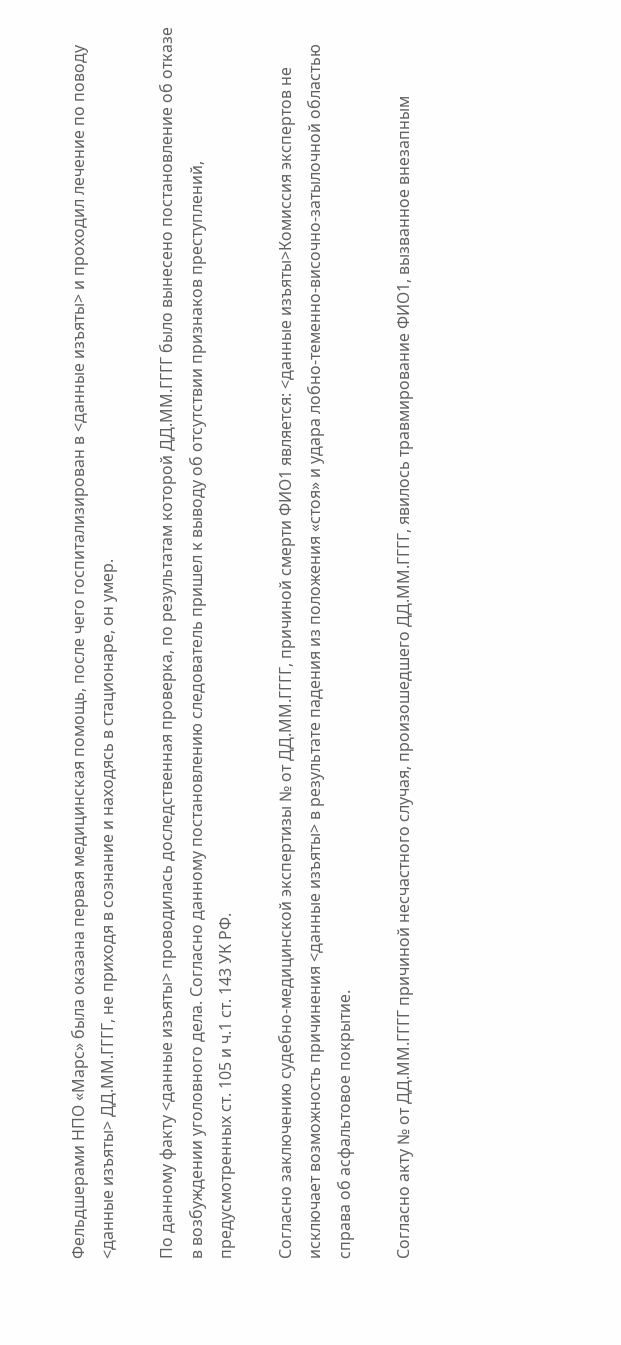Фельдшерами НПО «Марс» была оказана первая медицинская помощь, после чего госпитализирован в <данные изъяты> и проходил лечение по поводу <данные изъяты> ДД.ММ.ГГГГ, не приходя в сознание и находясь в стационаре, он умер.

По данному факту <данные изъяты> проводилась доследственная проверка, по результатам которой ДД.ММ.ГГГГ было вынесено постановление об отказе в возбуждении уголовного дела. Согласно данному постановлению следователь пришел к выводу об отсутствии признаков преступлений, предусмотренных ст. 105 и ч.1 ст. 143 УК РФ.

Согласно заключению судебно-медицинской экспертизы № от ДД.ММ.ГГГГ, причиной смерти ФИО1 является: <данные изъяты>Комиссия экспертов не исключает возможность причинения <данные изъяты> в результате падения из положения «стоя» и удара лобно-теменно-височно-затылочной областью справа об асфальтовое покрытие.

Согласно акту № от ДД.ММ.ГГГГ причиной несчастного случая, произошедшего ДД.ММ.ГГГГ, явилось травмирование ФИО1, вызванное внезапным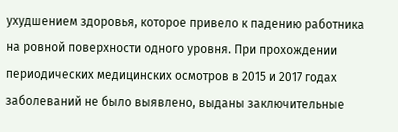ухудшением здоровья, которое привело к падению работника на ровной поверхности одного уровня. При прохождении периодических медицинских осмотров в 2015 и 2017 годах заболеваний не было выявлено, выданы заключительные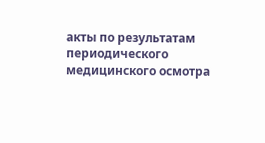акты по результатам периодического медицинского осмотра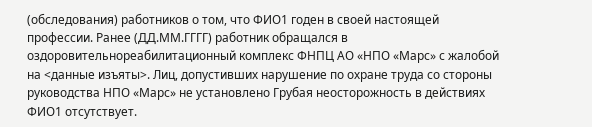(обследования) работников о том, что ФИО1 годен в своей настоящей профессии. Ранее (ДД.ММ.ГГГГ) работник обращался в оздоровительнореабилитационный комплекс ФНПЦ АО «НПО «Марс» с жалобой на <данные изъяты>. Лиц, допустивших нарушение по охране труда со стороны руководства НПО «Марс» не установлено Грубая неосторожность в действиях ФИО1 отсутствует.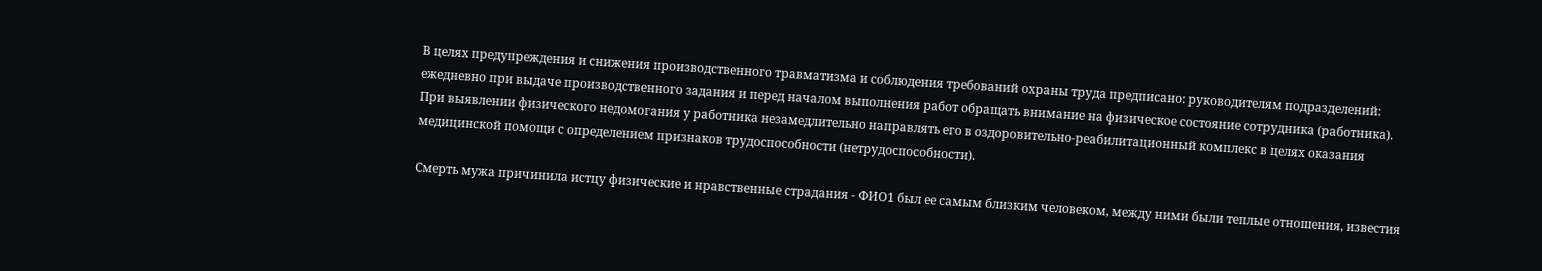В целях предупреждения и снижения производственного травматизма и соблюдения требований охраны труда предписано: руководителям подразделений: ежедневно при выдаче производственного задания и перед началом выполнения работ обращать внимание на физическое состояние сотрудника (работника). При выявлении физического недомогания у работника незамедлительно направлять его в оздоровительно-реабилитационный комплекс в целях оказания медицинской помощи с определением признаков трудоспособности (нетрудоспособности).

Смерть мужа причинила истцу физические и нравственные страдания - ФИО1 был ее самым близким человеком, между ними были теплые отношения, известия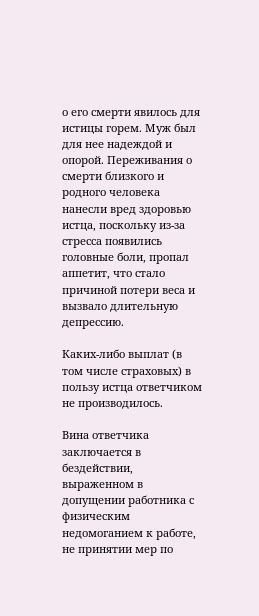о его смерти явилось для истицы горем. Муж был для нее надеждой и опорой. Переживания о смерти близкого и родного человека нанесли вред здоровью истца, поскольку из-за стресса появились головные боли, пропал аппетит, что стало причиной потери веса и вызвало длительную депрессию.

Каких-либо выплат (в том числе страховых) в пользу истца ответчиком не производилось.

Вина ответчика заключается в бездействии, выраженном в допущении работника с физическим недомоганием к работе, не принятии мер по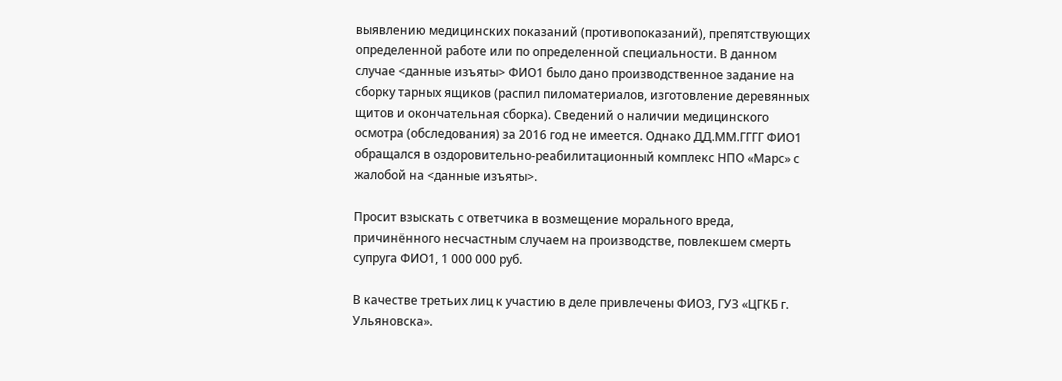выявлению медицинских показаний (противопоказаний), препятствующих определенной работе или по определенной специальности. В данном случае <данные изъяты> ФИО1 было дано производственное задание на сборку тарных ящиков (распил пиломатериалов, изготовление деревянных щитов и окончательная сборка). Сведений о наличии медицинского осмотра (обследования) за 2016 год не имеется. Однако ДД.ММ.ГГГГ ФИО1 обращался в оздоровительно-реабилитационный комплекс НПО «Марс» с жалобой на <данные изъяты>.

Просит взыскать с ответчика в возмещение морального вреда, причинённого несчастным случаем на производстве, повлекшем смерть супруга ФИО1, 1 000 000 руб.

В качестве третьих лиц к участию в деле привлечены ФИО3, ГУЗ «ЦГКБ г. Ульяновска».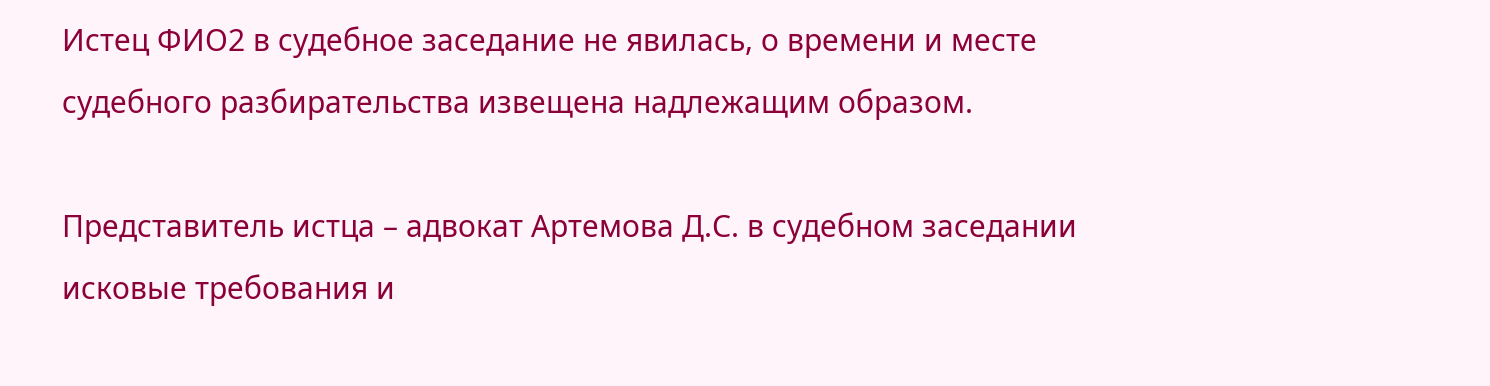Истец ФИО2 в судебное заседание не явилась, о времени и месте судебного разбирательства извещена надлежащим образом.

Представитель истца – адвокат Артемова Д.С. в судебном заседании исковые требования и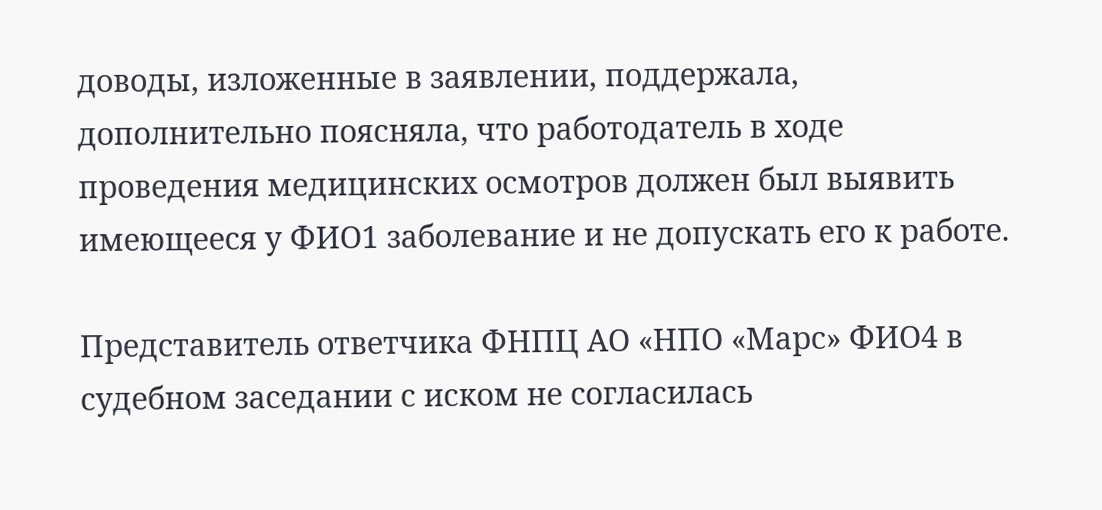доводы, изложенные в заявлении, поддержала, дополнительно поясняла, что работодатель в ходе проведения медицинских осмотров должен был выявить имеющееся у ФИО1 заболевание и не допускать его к работе.

Представитель ответчика ФНПЦ АО «НПО «Марс» ФИО4 в судебном заседании с иском не согласилась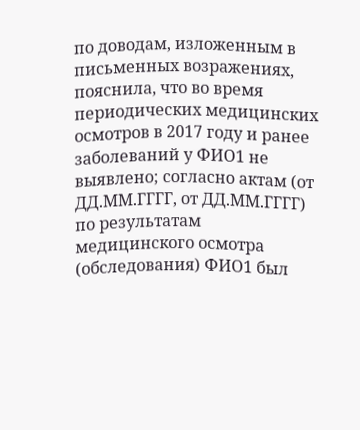по доводам, изложенным в письменных возражениях, пояснила, что во время периодических медицинских осмотров в 2017 году и ранее заболеваний у ФИО1 не выявлено; согласно актам (от ДД.ММ.ГГГГ, от ДД.ММ.ГГГГ) по результатам медицинского осмотра (обследования) ФИО1 был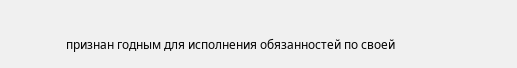признан годным для исполнения обязанностей по своей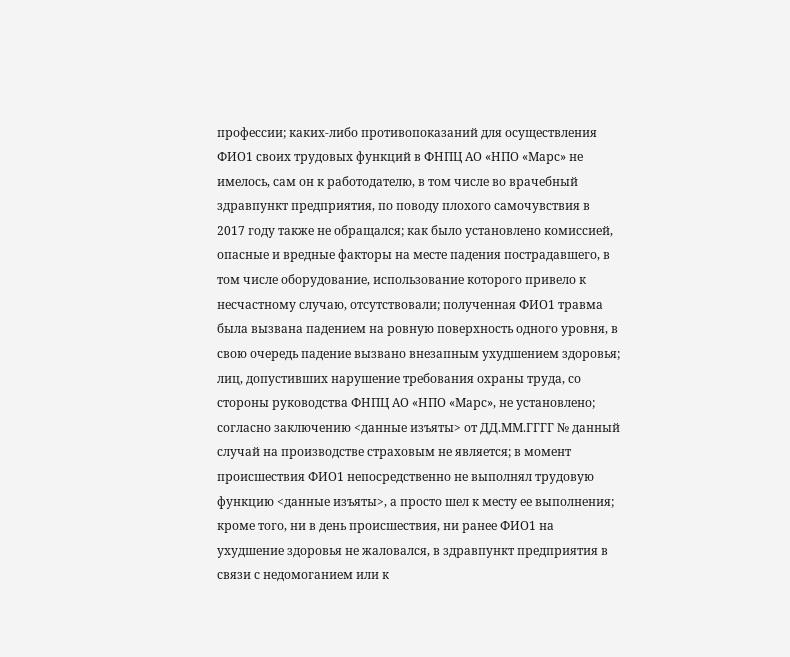профессии; каких-либо противопоказаний для осуществления ФИО1 своих трудовых функций в ФНПЦ АО «НПО «Марс» не имелось, сам он к работодателю, в том числе во врачебный здравпункт предприятия, по поводу плохого самочувствия в 2017 году также не обращался; как было установлено комиссией, опасные и вредные факторы на месте падения пострадавшего, в том числе оборудование, использование которого привело к несчастному случаю, отсутствовали; полученная ФИО1 травма была вызвана падением на ровную поверхность одного уровня, в свою очередь падение вызвано внезапным ухудшением здоровья; лиц, допустивших нарушение требования охраны труда, со стороны руководства ФНПЦ АО «НПО «Марс», не установлено; согласно заключению <данные изъяты> от ДД.ММ.ГГГГ № данный случай на производстве страховым не является; в момент происшествия ФИО1 непосредственно не выполнял трудовую функцию <данные изъяты>, а просто шел к месту ее выполнения; кроме того, ни в день происшествия, ни ранее ФИО1 на ухудшение здоровья не жаловался, в здравпункт предприятия в связи с недомоганием или к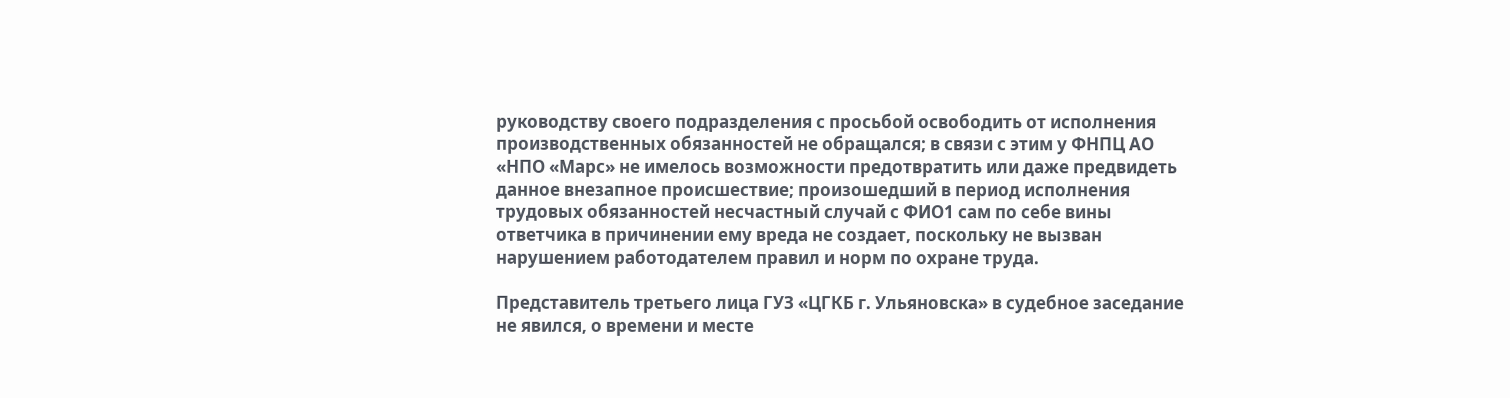руководству своего подразделения с просьбой освободить от исполнения производственных обязанностей не обращался; в связи с этим у ФНПЦ АО «НПО «Марс» не имелось возможности предотвратить или даже предвидеть данное внезапное происшествие; произошедший в период исполнения трудовых обязанностей несчастный случай с ФИО1 сам по себе вины ответчика в причинении ему вреда не создает, поскольку не вызван нарушением работодателем правил и норм по охране труда.

Представитель третьего лица ГУЗ «ЦГКБ г. Ульяновска» в судебное заседание не явился, о времени и месте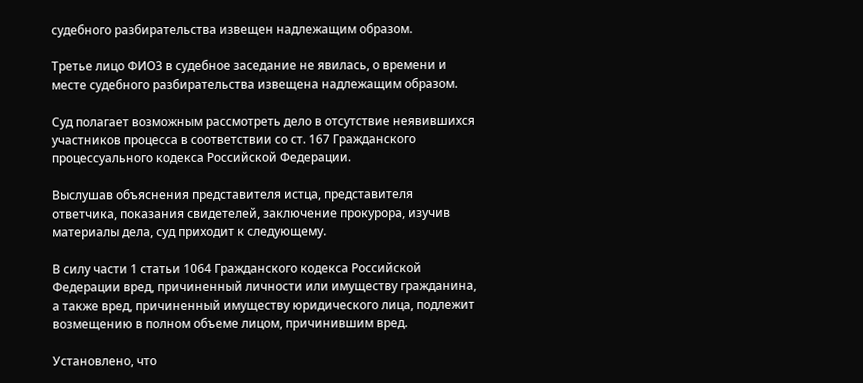судебного разбирательства извещен надлежащим образом.

Третье лицо ФИО3 в судебное заседание не явилась, о времени и месте судебного разбирательства извещена надлежащим образом.

Суд полагает возможным рассмотреть дело в отсутствие неявившихся участников процесса в соответствии со ст. 167 Гражданского процессуального кодекса Российской Федерации.

Выслушав объяснения представителя истца, представителя ответчика, показания свидетелей, заключение прокурора, изучив материалы дела, суд приходит к следующему.

В силу части 1 статьи 1064 Гражданского кодекса Российской Федерации вред, причиненный личности или имуществу гражданина, а также вред, причиненный имуществу юридического лица, подлежит возмещению в полном объеме лицом, причинившим вред.

Установлено, что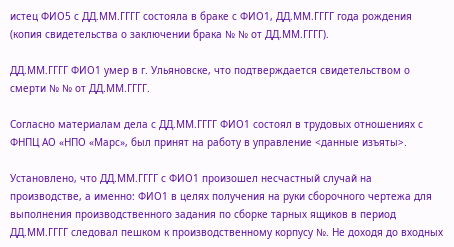истец ФИО5 с ДД.ММ.ГГГГ состояла в браке с ФИО1, ДД.ММ.ГГГГ года рождения (копия свидетельства о заключении брака № № от ДД.ММ.ГГГГ).

ДД.ММ.ГГГГ ФИО1 умер в г. Ульяновске, что подтверждается свидетельством о смерти № № от ДД.ММ.ГГГГ.

Согласно материалам дела с ДД.ММ.ГГГГ ФИО1 состоял в трудовых отношениях с ФНПЦ АО «НПО «Марс», был принят на работу в управление <данные изъяты>.

Установлено, что ДД.ММ.ГГГГ с ФИО1 произошел несчастный случай на производстве, а именно: ФИО1 в целях получения на руки сборочного чертежа для выполнения производственного задания по сборке тарных ящиков в период ДД.ММ.ГГГГ следовал пешком к производственному корпусу №. Не доходя до входных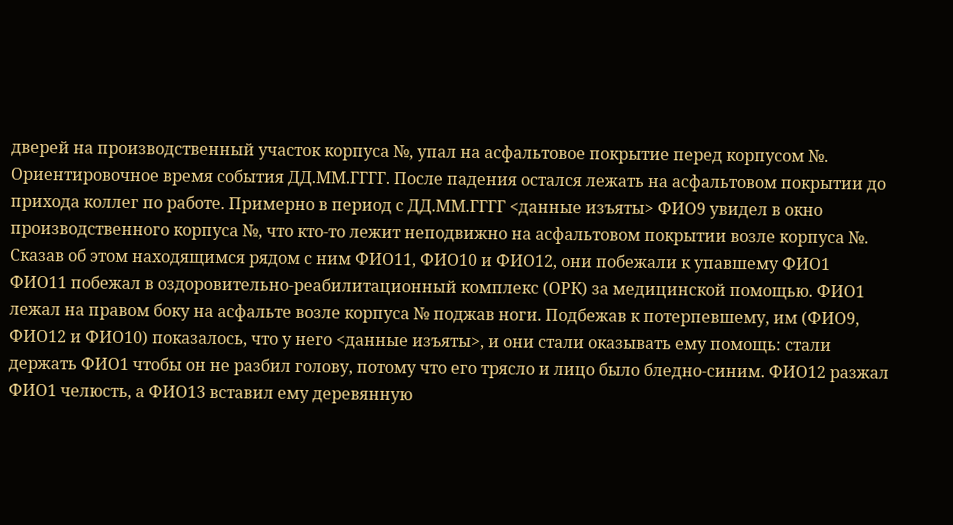дверей на производственный участок корпуса №, упал на асфальтовое покрытие перед корпусом №. Ориентировочное время события ДД.ММ.ГГГГ. После падения остался лежать на асфальтовом покрытии до прихода коллег по работе. Примерно в период с ДД.ММ.ГГГГ <данные изъяты> ФИО9 увидел в окно производственного корпуса №, что кто-то лежит неподвижно на асфальтовом покрытии возле корпуса №. Сказав об этом находящимся рядом с ним ФИО11, ФИО10 и ФИО12, они побежали к упавшему ФИО1 ФИО11 побежал в оздоровительно-реабилитационный комплекс (ОРК) за медицинской помощью. ФИО1 лежал на правом боку на асфальте возле корпуса № поджав ноги. Подбежав к потерпевшему, им (ФИО9, ФИО12 и ФИО10) показалось, что у него <данные изъяты>, и они стали оказывать ему помощь: стали держать ФИО1 чтобы он не разбил голову, потому что его трясло и лицо было бледно-синим. ФИО12 разжал ФИО1 челюсть, а ФИО13 вставил ему деревянную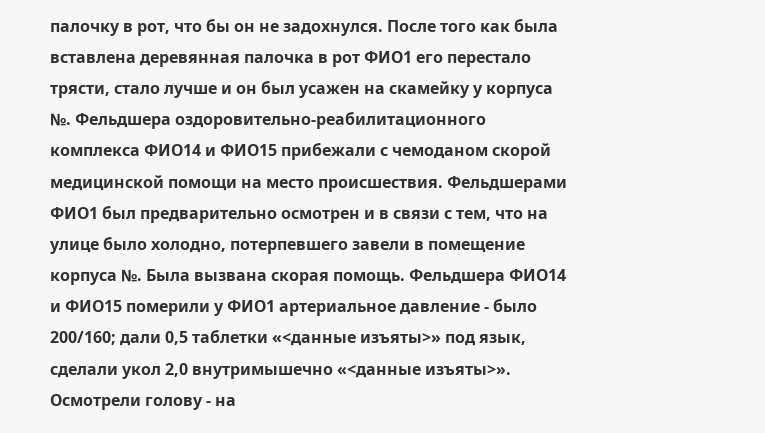палочку в рот, что бы он не задохнулся. После того как была вставлена деревянная палочка в рот ФИО1 его перестало трясти, стало лучше и он был усажен на скамейку у корпуса №. Фельдшера оздоровительно-реабилитационного комплекса ФИО14 и ФИО15 прибежали с чемоданом скорой медицинской помощи на место происшествия. Фельдшерами ФИО1 был предварительно осмотрен и в связи с тем, что на улице было холодно, потерпевшего завели в помещение корпуса №. Была вызвана скорая помощь. Фельдшера ФИО14 и ФИО15 померили у ФИО1 артериальное давление - было 200/160; дали 0,5 таблетки «<данные изъяты>» под язык, сделали укол 2,0 внутримышечно «<данные изъяты>». Осмотрели голову - на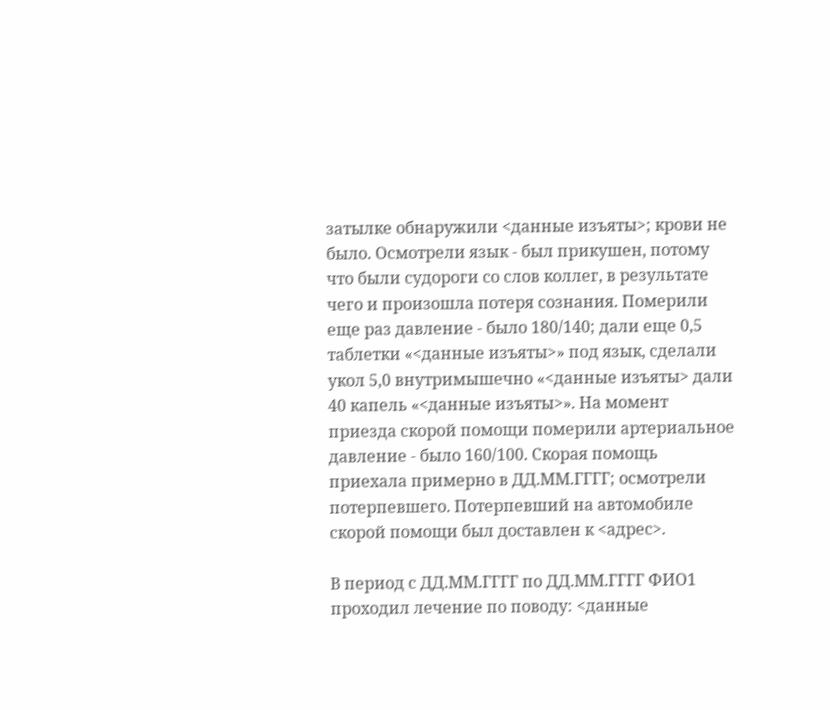затылке обнаружили <данные изъяты>; крови не было. Осмотрели язык - был прикушен, потому что были судороги со слов коллег, в результате чего и произошла потеря сознания. Померили еще раз давление - было 180/140; дали еще 0,5 таблетки «<данные изъяты>» под язык, сделали укол 5,0 внутримышечно «<данные изъяты> дали 40 капель «<данные изъяты>». На момент приезда скорой помощи померили артериальное давление - было 160/100. Скорая помощь приехала примерно в ДД.ММ.ГГГГ; осмотрели потерпевшего. Потерпевший на автомобиле скорой помощи был доставлен к <адрес>.

В период с ДД.ММ.ГГГГ по ДД.ММ.ГГГГ ФИО1 проходил лечение по поводу: <данные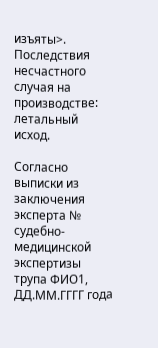изъяты>. Последствия несчастного случая на производстве: летальный исход.

Согласно выписки из заключения эксперта № судебно-медицинской экспертизы трупа ФИО1, ДД.ММ.ГГГГ года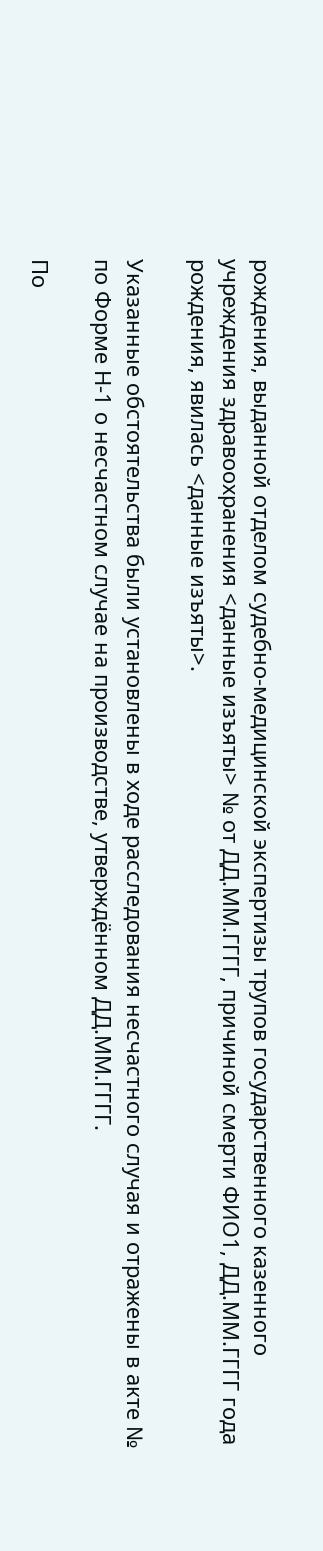рождения, выданной отделом судебно-медицинской экспертизы трупов государственного казенного учреждения здравоохранения <данные изъяты> № от ДД.ММ.ГГГГ, причиной смерти ФИО1, ДД.ММ.ГГГГ года рождения, явилась <данные изъяты>.

Указанные обстоятельства были установлены в ходе расследования несчастного случая и отражены в акте № по Форме Н-1 о несчастном случае на производстве, утверждённом ДД.ММ.ГГГГ.

По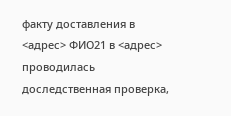факту доставления в <адрес> ФИО21 в <адрес> проводилась доследственная проверка,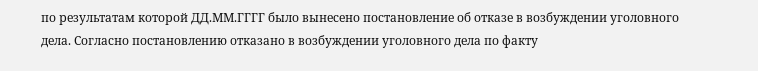по результатам которой ДД.ММ.ГГГГ было вынесено постановление об отказе в возбуждении уголовного дела. Согласно постановлению отказано в возбуждении уголовного дела по факту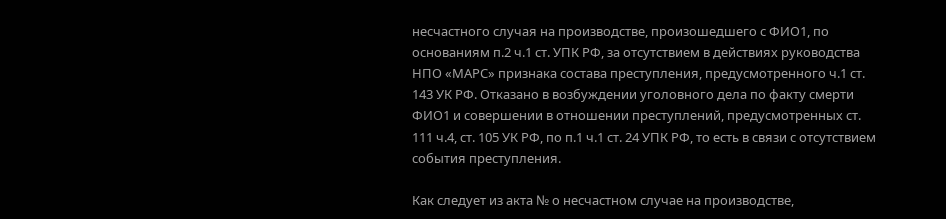несчастного случая на производстве, произошедшего с ФИО1, по основаниям п.2 ч.1 ст. УПК РФ, за отсутствием в действиях руководства НПО «МАРС» признака состава преступления, предусмотренного ч.1 ст. 143 УК РФ. Отказано в возбуждении уголовного дела по факту смерти ФИО1 и совершении в отношении преступлений, предусмотренных ст. 111 ч.4, ст. 105 УК РФ, по п.1 ч.1 ст. 24 УПК РФ, то есть в связи с отсутствием события преступления.

Как следует из акта № о несчастном случае на производстве,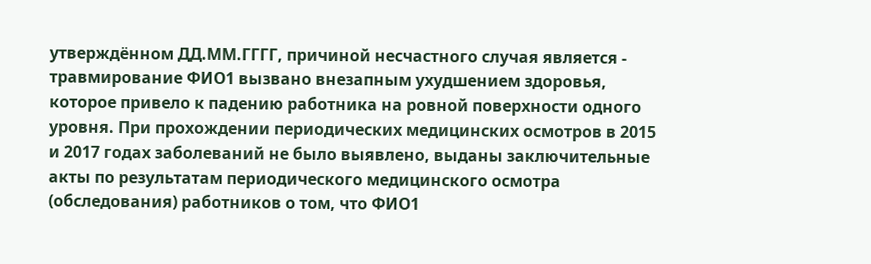утверждённом ДД.ММ.ГГГГ, причиной несчастного случая является - травмирование ФИО1 вызвано внезапным ухудшением здоровья, которое привело к падению работника на ровной поверхности одного уровня. При прохождении периодических медицинских осмотров в 2015 и 2017 годах заболеваний не было выявлено, выданы заключительные акты по результатам периодического медицинского осмотра (обследования) работников о том, что ФИО1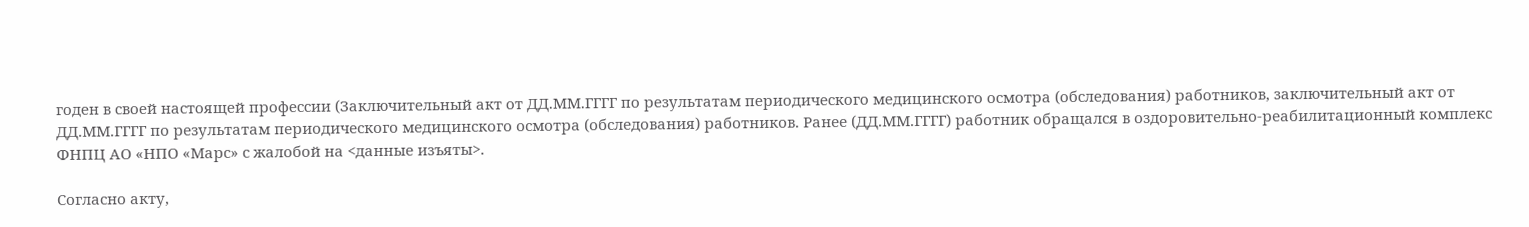годен в своей настоящей профессии (Заключительный акт от ДД.ММ.ГГГГ по результатам периодического медицинского осмотра (обследования) работников, заключительный акт от ДД.ММ.ГГГГ по результатам периодического медицинского осмотра (обследования) работников. Ранее (ДД.ММ.ГГГГ) работник обращался в оздоровительно-реабилитационный комплекс ФНПЦ АО «НПО «Марс» с жалобой на <данные изъяты>.

Согласно акту,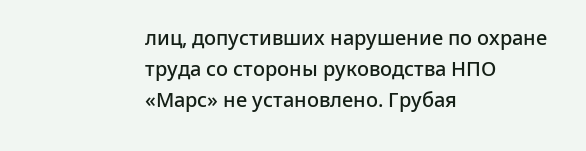лиц, допустивших нарушение по охране труда со стороны руководства НПО «Марс» не установлено. Грубая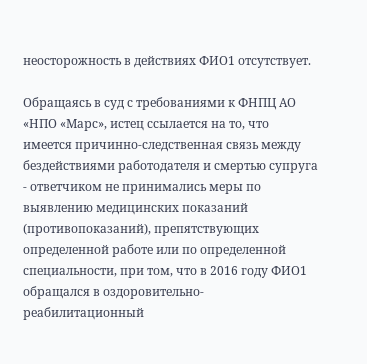неосторожность в действиях ФИО1 отсутствует.

Обращаясь в суд с требованиями к ФНПЦ АО «НПО «Марс», истец ссылается на то, что имеется причинно-следственная связь между бездействиями работодателя и смертью супруга - ответчиком не принимались меры по выявлению медицинских показаний (противопоказаний), препятствующих определенной работе или по определенной специальности, при том, что в 2016 году ФИО1 обращался в оздоровительно-реабилитационный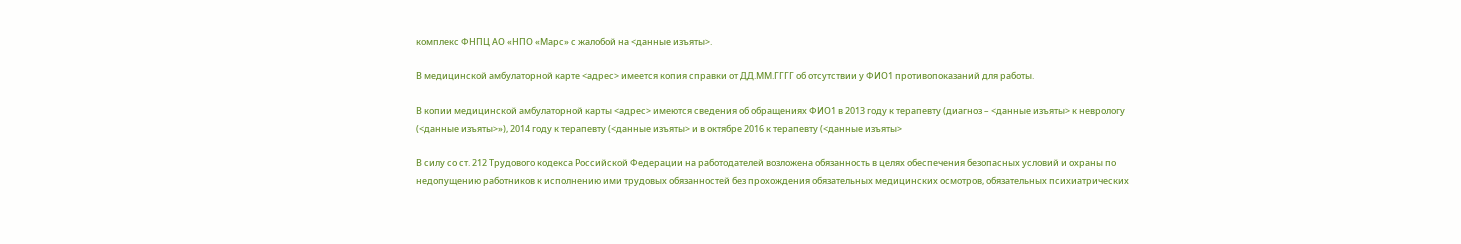комплекс ФНПЦ АО «НПО «Марс» с жалобой на <данные изъяты>.

В медицинской амбулаторной карте <адрес> имеется копия справки от ДД.ММ.ГГГГ об отсутствии у ФИО1 противопоказаний для работы.

В копии медицинской амбулаторной карты <адрес> имеются сведения об обращениях ФИО1 в 2013 году к терапевту (диагноз – <данные изъяты> к неврологу (<данные изъяты>»), 2014 году к терапевту (<данные изъяты> и в октябре 2016 к терапевту (<данные изъяты>

В силу со ст. 212 Трудового кодекса Российской Федерации на работодателей возложена обязанность в целях обеспечения безопасных условий и охраны по недопущению работников к исполнению ими трудовых обязанностей без прохождения обязательных медицинских осмотров, обязательных психиатрических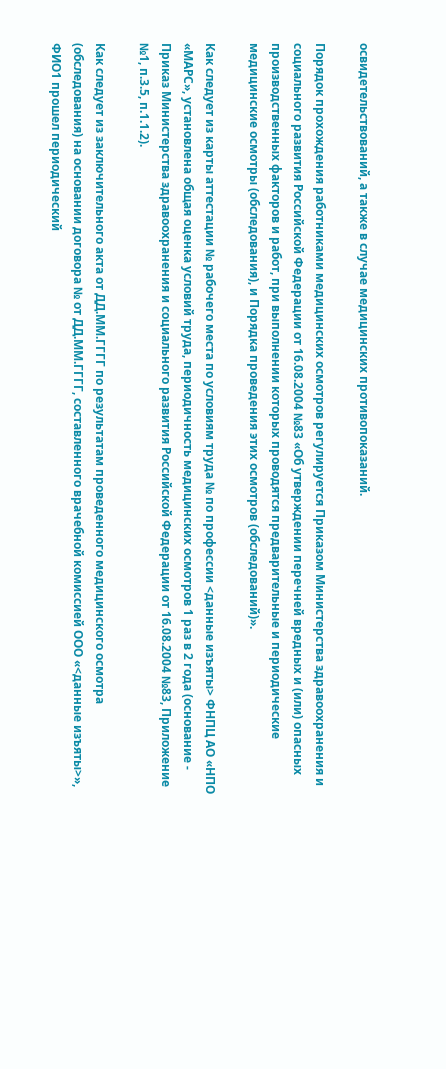освидетельствований, а также в случае медицинских противопоказаний.

Порядок прохождения работниками медицинских осмотров регулируется Приказом Министерства здравоохранения и социального развития Российской Федерации от 16.08.2004 №83 «Об утверждении перечней вредных и (или) опасных производственных факторов и работ, при выполнении которых проводятся предварительные и периодические медицинские осмотры (обследования), и Порядка проведения этих осмотров (обследований)».

Как следует из карты аттестации № рабочего места по условиям труда № по профессии <данные изъяты> ФНПЦ АО «НПО «МАРС», установлена общая оценка условий труда, периодичность медицинских осмотров 1 раз в 2 года (основание - Приказ Министерства здравоохранения и социального развития Российской Федерации от 16.08.2004 №83, Приложение №1, п.3.5, п.1.1.2).

Как следует из заключительного акта от ДД.ММ.ГГГГ по результатам проведенного медицинского осмотра (обследования) на основании договора № от ДД.ММ.ГГГГ, составленного врачебной комиссией ООО «<данные изъяты>», ФИО1 прошел периодический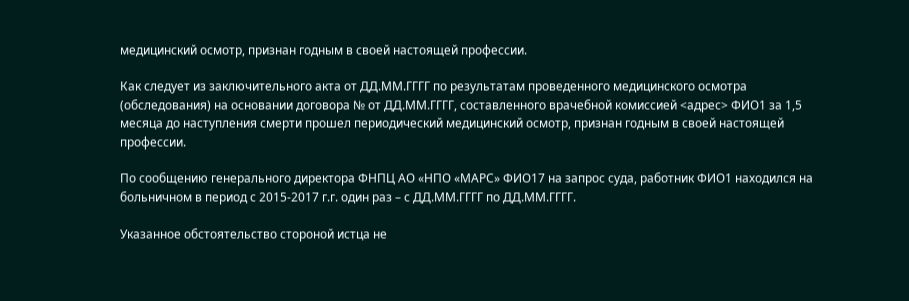медицинский осмотр, признан годным в своей настоящей профессии.

Как следует из заключительного акта от ДД.ММ.ГГГГ по результатам проведенного медицинского осмотра (обследования) на основании договора № от ДД.ММ.ГГГГ, составленного врачебной комиссией <адрес> ФИО1 за 1,5 месяца до наступления смерти прошел периодический медицинский осмотр, признан годным в своей настоящей профессии.

По сообщению генерального директора ФНПЦ АО «НПО «МАРС» ФИО17 на запрос суда, работник ФИО1 находился на больничном в период с 2015-2017 г.г. один раз – с ДД.ММ.ГГГГ по ДД.ММ.ГГГГ.

Указанное обстоятельство стороной истца не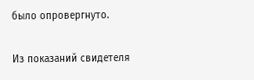было опровергнуто.

Из показаний свидетеля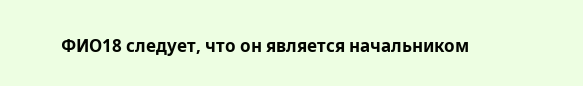ФИО18 следует, что он является начальником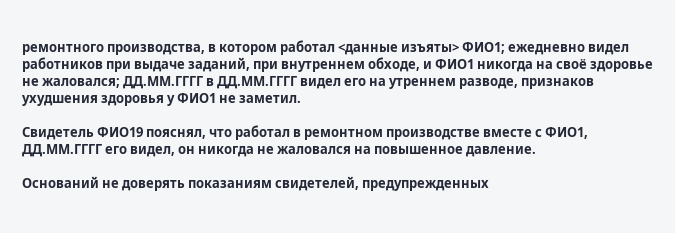ремонтного производства, в котором работал <данные изъяты> ФИО1; ежедневно видел работников при выдаче заданий, при внутреннем обходе, и ФИО1 никогда на своё здоровье не жаловался; ДД.ММ.ГГГГ в ДД.ММ.ГГГГ видел его на утреннем разводе, признаков ухудшения здоровья у ФИО1 не заметил.

Свидетель ФИО19 пояснял, что работал в ремонтном производстве вместе с ФИО1, ДД.ММ.ГГГГ его видел, он никогда не жаловался на повышенное давление.

Оснований не доверять показаниям свидетелей, предупрежденных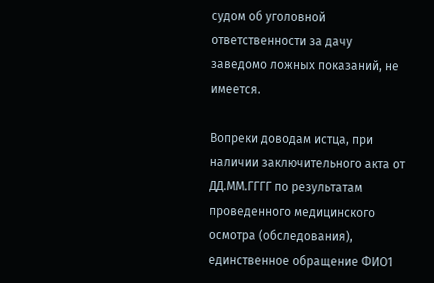судом об уголовной ответственности за дачу заведомо ложных показаний, не имеется.

Вопреки доводам истца, при наличии заключительного акта от ДД.ММ.ГГГГ по результатам проведенного медицинского осмотра (обследования), единственное обращение ФИО1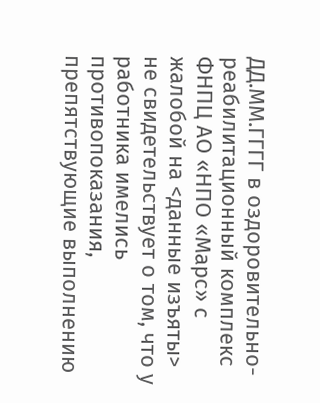ДД.ММ.ГГГГ в оздоровительно-реабилитационный комплекс ФНПЦ АО «НПО «Марс» с жалобой на <данные изъяты> не свидетельствует о том, что у работника имелись противопоказания, препятствующие выполнению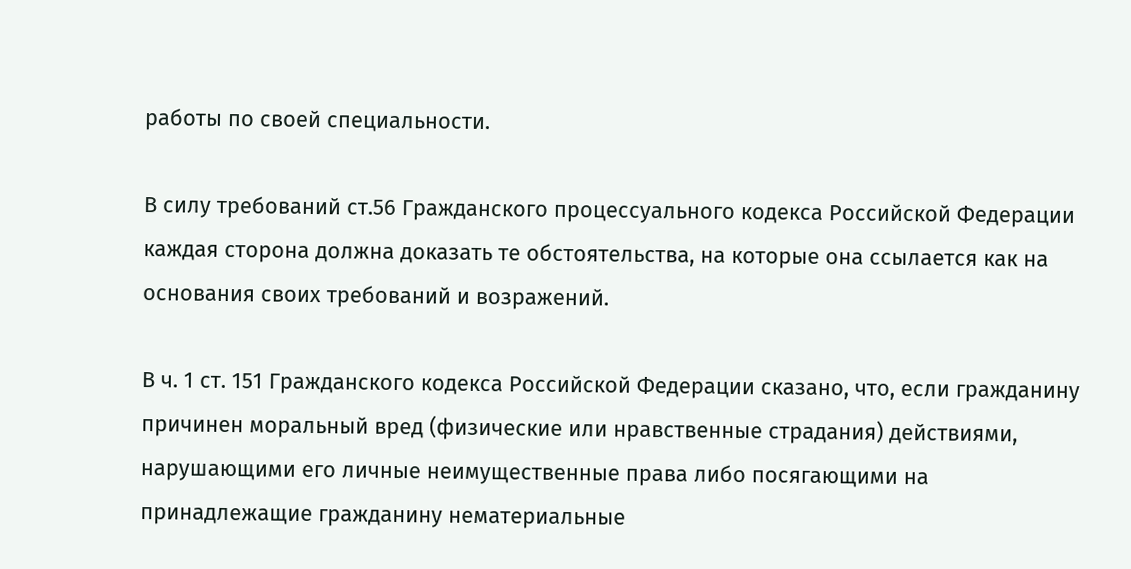работы по своей специальности.

В силу требований ст.56 Гражданского процессуального кодекса Российской Федерации каждая сторона должна доказать те обстоятельства, на которые она ссылается как на основания своих требований и возражений.

В ч. 1 ст. 151 Гражданского кодекса Российской Федерации сказано, что, если гражданину причинен моральный вред (физические или нравственные страдания) действиями, нарушающими его личные неимущественные права либо посягающими на принадлежащие гражданину нематериальные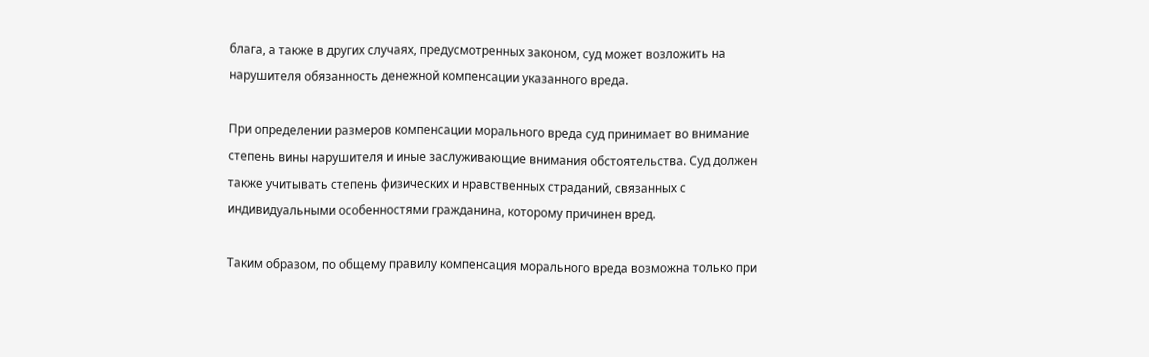блага, а также в других случаях, предусмотренных законом, суд может возложить на нарушителя обязанность денежной компенсации указанного вреда.

При определении размеров компенсации морального вреда суд принимает во внимание степень вины нарушителя и иные заслуживающие внимания обстоятельства. Суд должен также учитывать степень физических и нравственных страданий, связанных с индивидуальными особенностями гражданина, которому причинен вред.

Таким образом, по общему правилу компенсация морального вреда возможна только при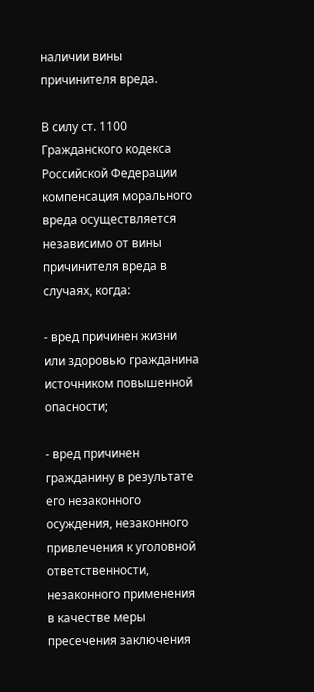наличии вины причинителя вреда.

В силу ст. 1100 Гражданского кодекса Российской Федерации компенсация морального вреда осуществляется независимо от вины причинителя вреда в случаях, когда:

- вред причинен жизни или здоровью гражданина источником повышенной опасности;

- вред причинен гражданину в результате его незаконного осуждения, незаконного привлечения к уголовной ответственности, незаконного применения в качестве меры пресечения заключения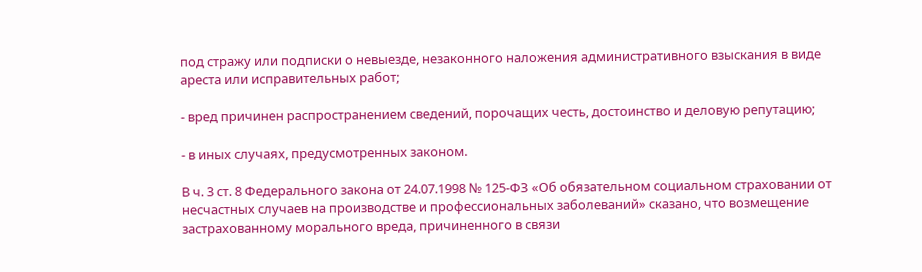под стражу или подписки о невыезде, незаконного наложения административного взыскания в виде ареста или исправительных работ;

- вред причинен распространением сведений, порочащих честь, достоинство и деловую репутацию;

- в иных случаях, предусмотренных законом.

В ч. 3 ст. 8 Федерального закона от 24.07.1998 № 125-ФЗ «Об обязательном социальном страховании от несчастных случаев на производстве и профессиональных заболеваний» сказано, что возмещение застрахованному морального вреда, причиненного в связи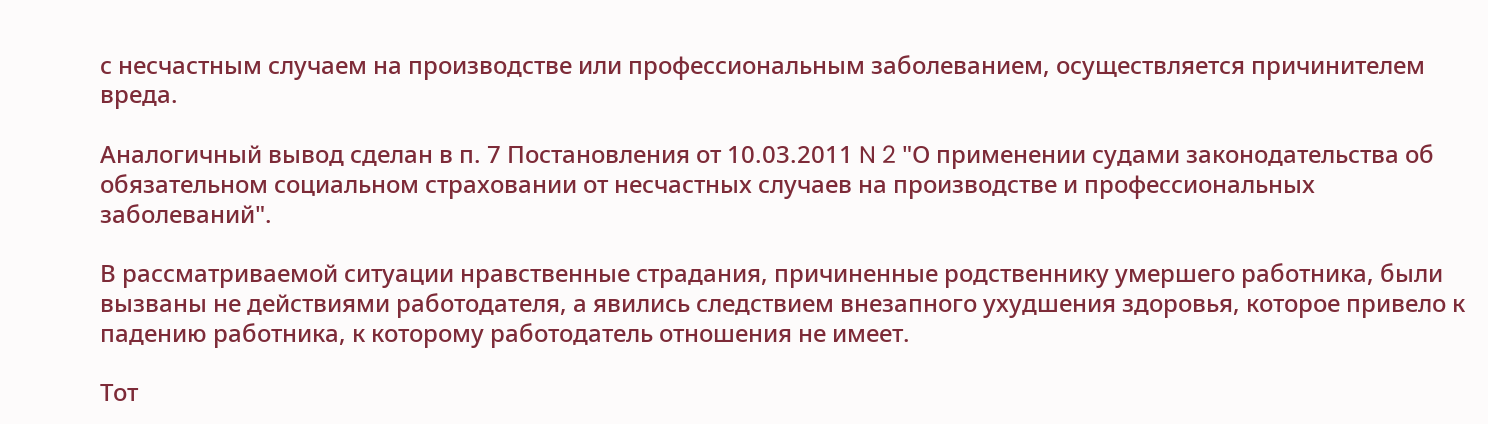с несчастным случаем на производстве или профессиональным заболеванием, осуществляется причинителем вреда.

Аналогичный вывод сделан в п. 7 Постановления от 10.03.2011 N 2 "О применении судами законодательства об обязательном социальном страховании от несчастных случаев на производстве и профессиональных заболеваний".

В рассматриваемой ситуации нравственные страдания, причиненные родственнику умершего работника, были вызваны не действиями работодателя, а явились следствием внезапного ухудшения здоровья, которое привело к падению работника, к которому работодатель отношения не имеет.

Тот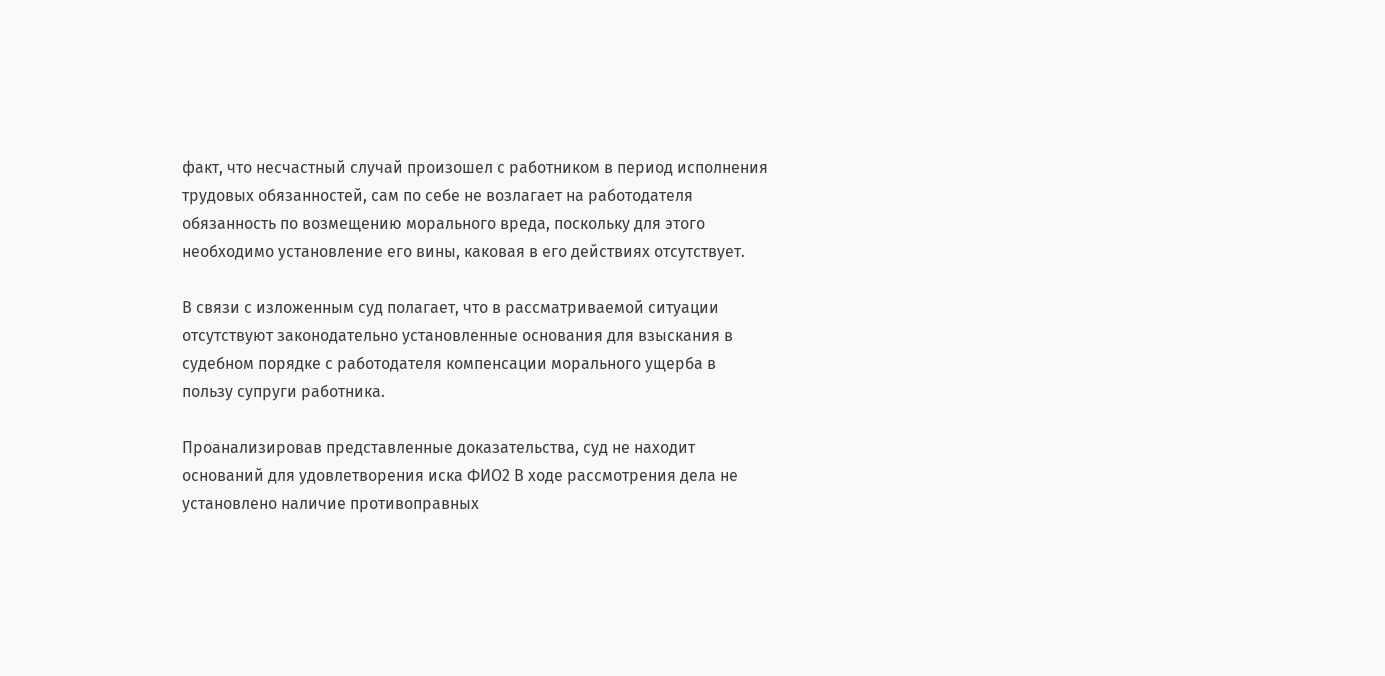факт, что несчастный случай произошел с работником в период исполнения трудовых обязанностей, сам по себе не возлагает на работодателя обязанность по возмещению морального вреда, поскольку для этого необходимо установление его вины, каковая в его действиях отсутствует.

В связи с изложенным суд полагает, что в рассматриваемой ситуации отсутствуют законодательно установленные основания для взыскания в судебном порядке с работодателя компенсации морального ущерба в пользу супруги работника.

Проанализировав представленные доказательства, суд не находит оснований для удовлетворения иска ФИО2 В ходе рассмотрения дела не установлено наличие противоправных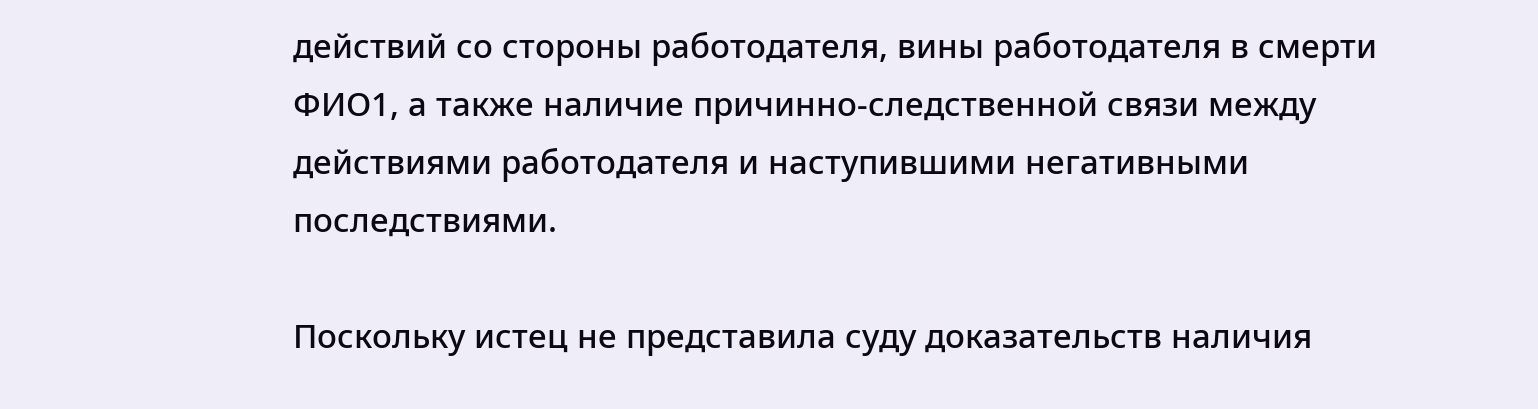действий со стороны работодателя, вины работодателя в смерти ФИО1, а также наличие причинно-следственной связи между действиями работодателя и наступившими негативными последствиями.

Поскольку истец не представила суду доказательств наличия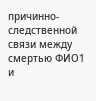причинно-следственной связи между смертью ФИО1 и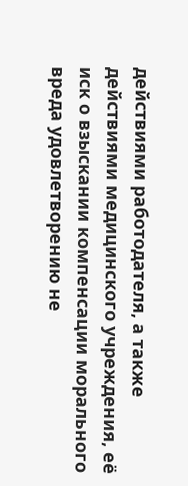действиями работодателя, а также действиями медицинского учреждения, её иск о взыскании компенсации морального вреда удовлетворению не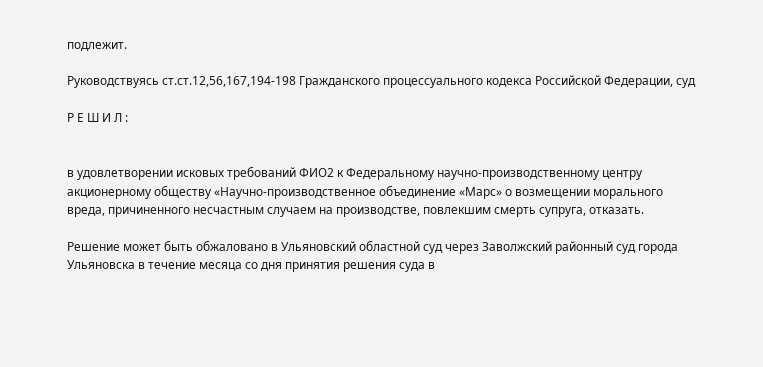подлежит.

Руководствуясь ст.ст.12,56,167,194-198 Гражданского процессуального кодекса Российской Федерации, суд

Р Е Ш И Л :


в удовлетворении исковых требований ФИО2 к Федеральному научно-производственному центру акционерному обществу «Научно-производственное объединение «Марс» о возмещении морального вреда, причиненного несчастным случаем на производстве, повлекшим смерть супруга, отказать.

Решение может быть обжаловано в Ульяновский областной суд через Заволжский районный суд города Ульяновска в течение месяца со дня принятия решения суда в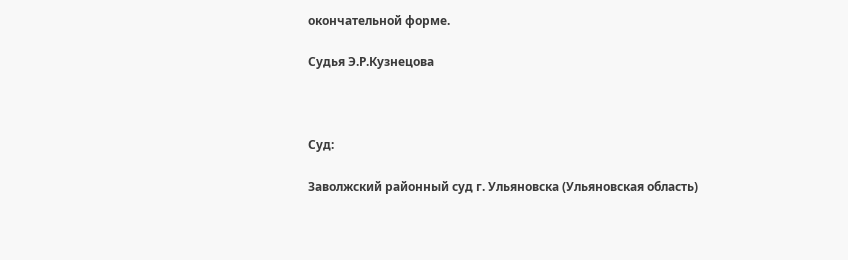окончательной форме.

Судья Э.Р.Кузнецова



Суд:

Заволжский районный суд г. Ульяновска (Ульяновская область)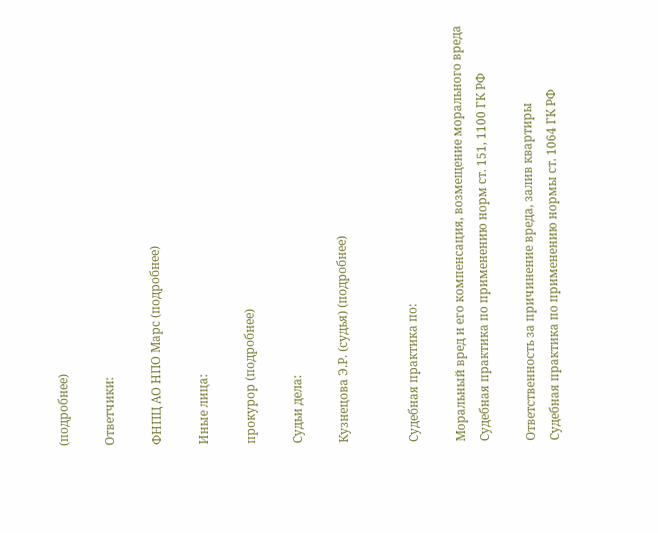(подробнее)

Ответчики:

ФНПЦ АО НПО Марс (подробнее)

Иные лица:

прокурор (подробнее)

Судьи дела:

Кузнецова Э.Р. (судья) (подробнее)


Судебная практика по:

Моральный вред и его компенсация, возмещение морального вреда
Судебная практика по применению норм ст. 151, 1100 ГК РФ

Ответственность за причинение вреда, залив квартиры
Судебная практика по применению нормы ст. 1064 ГК РФ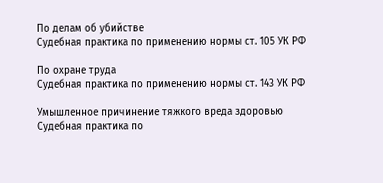По делам об убийстве
Судебная практика по применению нормы ст. 105 УК РФ

По охране труда
Судебная практика по применению нормы ст. 143 УК РФ

Умышленное причинение тяжкого вреда здоровью
Судебная практика по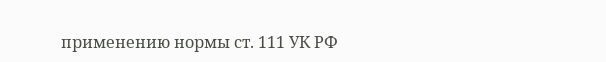применению нормы ст. 111 УК РФ